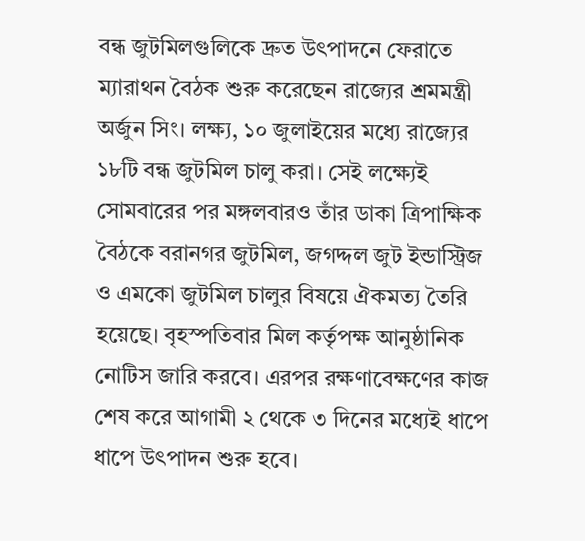বন্ধ জুটমিলগুলিকে দ্রুত উৎপাদনে ফেরাতে ম্যারাথন বৈঠক শুরু করেছেন রাজ্যের শ্রমমন্ত্রী অর্জুন সিং। লক্ষ্য, ১০ জুলাইয়ের মধ্যে রাজ্যের ১৮টি বন্ধ জুটমিল চালু করা। সেই লক্ষ্যেই সোমবারের পর মঙ্গলবারও তাঁর ডাকা ত্রিপাক্ষিক বৈঠকে বরানগর জুটমিল, জগদ্দল জুট ইন্ডাস্ট্রিজ ও এমকো জুটমিল চালুর বিষয়ে ঐকমত্য তৈরি হয়েছে। বৃহস্পতিবার মিল কর্তৃপক্ষ আনুষ্ঠানিক নোটিস জারি করবে। এরপর রক্ষণাবেক্ষণের কাজ শেষ করে আগামী ২ থেকে ৩ দিনের মধ্যেই ধাপে ধাপে উৎপাদন শুরু হবে।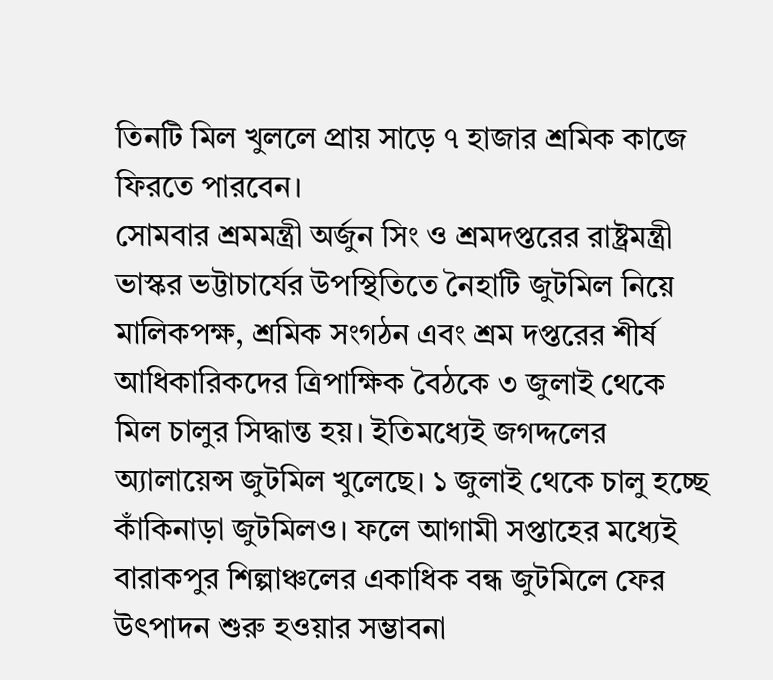তিনটি মিল খুললে প্রায় সাড়ে ৭ হাজার শ্রমিক কাজে ফিরতে পারবেন।
সোমবার শ্রমমন্ত্রী অর্জুন সিং ও শ্রমদপ্তরের রাষ্ট্রমন্ত্রী ভাস্কর ভট্টাচার্যের উপস্থিতিতে নৈহাটি জুটমিল নিয়ে মালিকপক্ষ, শ্রমিক সংগঠন এবং শ্রম দপ্তরের শীর্ষ আধিকারিকদের ত্রিপাক্ষিক বৈঠকে ৩ জুলাই থেকে মিল চালুর সিদ্ধান্ত হয়। ইতিমধ্যেই জগদ্দলের অ্যালায়েন্স জুটমিল খুলেছে। ১ জুলাই থেকে চালু হচ্ছে কাঁকিনাড়া জুটমিলও। ফলে আগামী সপ্তাহের মধ্যেই বারাকপুর শিল্পাঞ্চলের একাধিক বন্ধ জুটমিলে ফের উৎপাদন শুরু হওয়ার সম্ভাবনা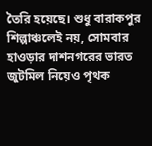তৈরি হয়েছে। শুধু বারাকপুর শিল্পাঞ্চলেই নয়, সোমবার হাওড়ার দাশনগরের ভারত জুটমিল নিয়েও পৃথক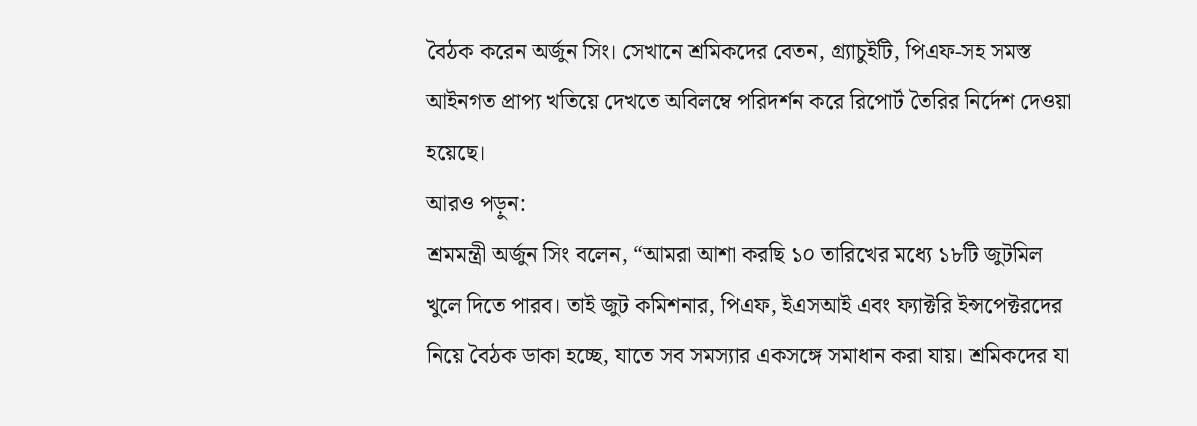বৈঠক করেন অর্জুন সিং। সেখানে শ্রমিকদের বেতন, গ্র্যাচুইটি, পিএফ-সহ সমস্ত আইনগত প্রাপ্য খতিয়ে দেখতে অবিলম্বে পরিদর্শন করে রিপোর্ট তৈরির নির্দেশ দেওয়া হয়েছে।
আরও পড়ুন:
শ্রমমন্ত্রী অর্জুন সিং বলেন, “আমরা আশা করছি ১০ তারিখের মধ্যে ১৮টি জুটমিল খুলে দিতে পারব। তাই জুট কমিশনার, পিএফ, ইএসআই এবং ফ্যাক্টরি ইন্সপেক্টরদের নিয়ে বৈঠক ডাকা হচ্ছে, যাতে সব সমস্যার একসঙ্গে সমাধান করা যায়। শ্রমিকদের যা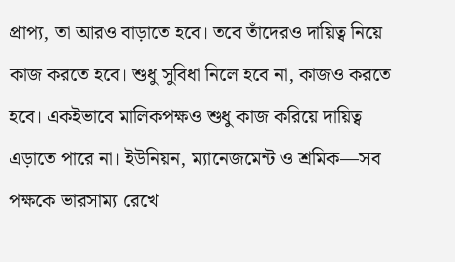প্রাপ্য, তা আরও বাড়াতে হবে। তবে তাঁদেরও দায়িত্ব নিয়ে কাজ করতে হবে। শুধু সুবিধা নিলে হবে না, কাজও করতে হবে। একইভাবে মালিকপক্ষও শুধু কাজ করিয়ে দায়িত্ব এড়াতে পারে না। ইউনিয়ন, ম্যানেজমেন্ট ও শ্রমিক—সব পক্ষকে ভারসাম্য রেখে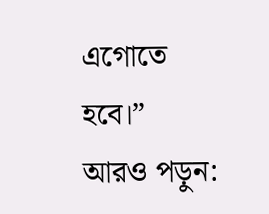এগোতে হবে।”
আরও পড়ুন: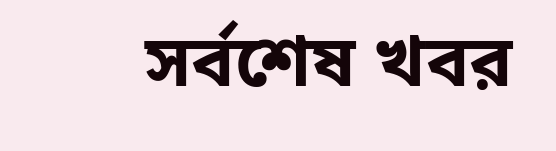সর্বশেষ খবর